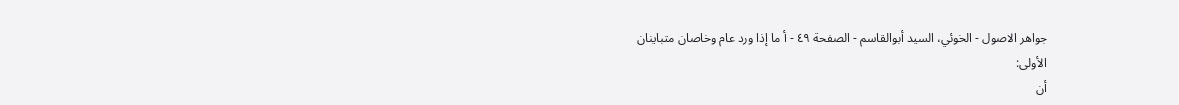جواهر الاصول - الخوئي، السيد أبوالقاسم - الصفحة ٤٩ - أ ما إذا ورد عام وخاصان متباینان
الأولی:
أن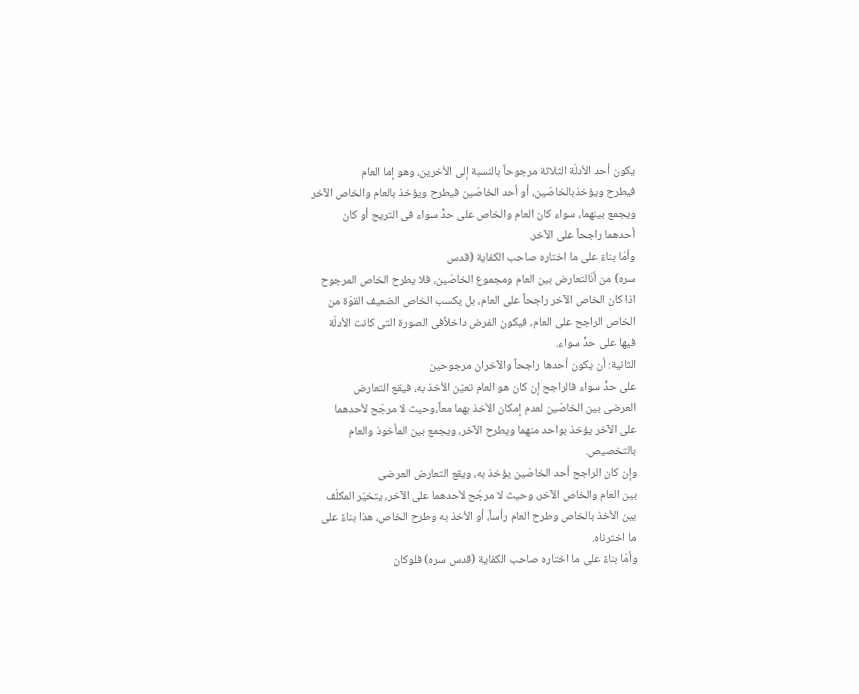یکون أحد الأدلّة الثلاثة مرجوحاً بالنسبة إلی الأخرین، وهو إما العام
فیطرح ویؤخذبالخاصّین، أو أحد الخاصّین فیطرح ویؤخذ بالعام والخاص الآخر
ویجمع بینهما، سواء کان العام والخاص علی حدٍّ سواء فی التریح أو کان
أحدهما راجحاً علی الآخر.
وأمّا بناءٌ علی ما اختاره صاحب الکفایة (قدس
سره) من أنّالتعارض بین العام ومجموع الخاصّین، فلا یطرح الخاص المرجوح
اذا کان الخاص الآخر راجحاً علی العام، بل یکسب الخاص الضعیف القوّة من
الخاص الراجح علی العام، فیکون الفرض داخلاًفی الصورة التی کانت الأدلّة
فیها علی حدٍّ سواء.
الثانیة: أن یکون أحدها راجحاً والآخران مرجوحین
علی حدٍّ سواء فالراجح إن کان هو العام تعیّن الأخذ به، فیقع التعارض
العرضی بین الخاصّین لعدم إمکان الأخذ بهما معاً،وحیث لا مرجّح لأحدهما
علی الآخر یؤخذ بواحد منهما ویطرح الآخر، ویجمع بین المأخوذ والعام
بالتخصیص.
وإن کان الراجح أحد الخاصّین یؤخذ به، ویقع التعارض العرضی
بین العام والخاص الآخر، وحیث لا مرجّح لأحدهما علی الآخر، یتخیّر المکلّف
بین الأخذ بالخاص وطرح العام رأساً، أو الأخذ به وطرح الخاص، هذا بناءً علی
ما اخترناه.
وأمّا بناءً علی ما اختاره صاحب الکفایة (قدس سره) فلوکان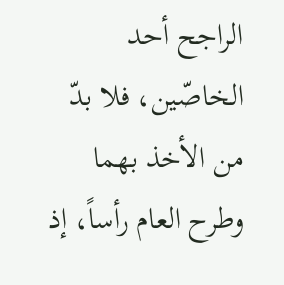الراجح أحد الخاصّین، فلا بدّ من الأخذ بهما وطرح العام رأساً، إذ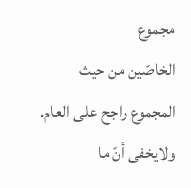مجموع
الخاصّین من حیث المجموع راجح علی العام.
ولایخفی أنّ ما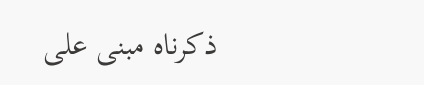ذکرناه مبنی علی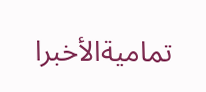تمامیةالأخبرا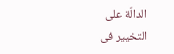الدالّة علی التخییر فی